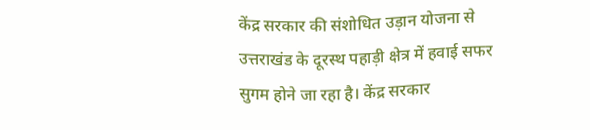केंद्र सरकार की संशोधित उड़ान योजना से उत्तराखंड के दूरस्थ पहाड़ी क्षेत्र में हवाई सफर सुगम होने जा रहा है। केंद्र सरकार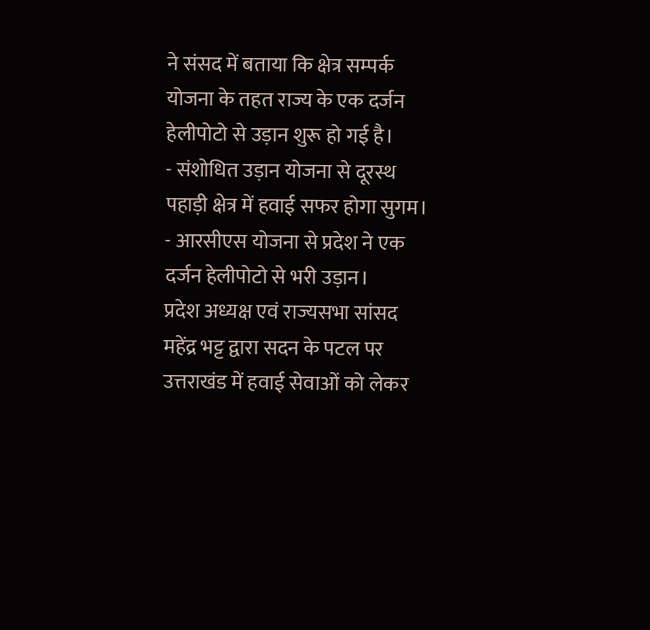ने संसद में बताया कि क्षेत्र सम्पर्क योजना के तहत राज्य के एक दर्जन हेलीपोटो से उड़ान शुरू हो गई है।
- संशोधित उड़ान योजना से दूरस्थ पहाड़ी क्षेत्र में हवाई सफर होगा सुगम।
- आरसीएस योजना से प्रदेश ने एक दर्जन हेलीपोटो से भरी उड़ान।
प्रदेश अध्यक्ष एवं राज्यसभा सांसद महेंद्र भट्ट द्वारा सदन के पटल पर उत्तराखंड में हवाई सेवाओं को लेकर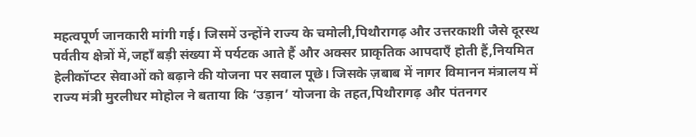महत्वपूर्ण जानकारी मांगी गई। जिसमें उन्होंने राज्य के चमोली,पिथौरागढ़ और उत्तरकाशी जैसे दूरस्थ पर्वतीय क्षेत्रों में,जहाँ बड़ी संख्या में पर्यटक आते हैं और अक्सर प्राकृतिक आपदाएँ होती हैं,नियमित हेलीकॉप्टर सेवाओं को बढ़ाने की योजना पर सवाल पूछे। जिसके ज़बाब में नागर विमानन मंत्रालय में राज्य मंत्री मुरलीधर मोहोल ने बताया कि ‘उड़ान’ योजना के तहत,पिथौरागढ़ और पंतनगर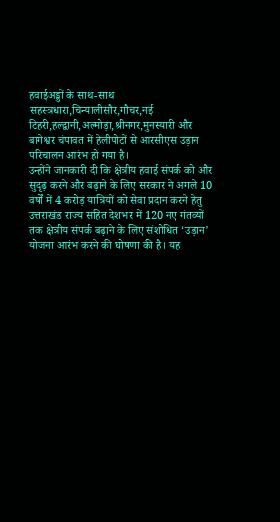हवाईअड्डों के साथ-साथ सहस्त्रधारा,चिन्यालीसौर,गौचर,नई टिहरी,हल्द्वानी,अल्मोड़ा,श्रीनगर,मुनस्यारी और बागेश्वर चंपावत में हेलीपोटों से आरसीएस उड़ान परिचालन आरंभ हो गया है।
उन्होंने जानकारी दी कि क्षेत्रीय हवाई संपर्क को और सुदृढ़ करने और बढ़ाने के लिए सरकार ने अगले 10 वर्षों में 4 करोड़ यात्रियों को सेवा प्रदान करने हेतु उत्तराखंड राज्य सहित देशभर में 120 नए गंतव्यों तक क्षेत्रीय संपर्क बढ़ाने के लिए संशोधित ‘उड़ान’ योजना आरंभ करने की घोषणा की है। यह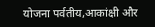योजना पर्वतीय,आकांक्षी और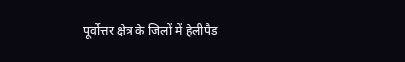पूर्वोत्तर क्षेत्र के जिलों में हेलीपैड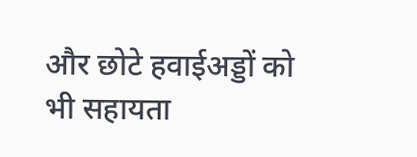और छोटे हवाईअड्डों को भी सहायता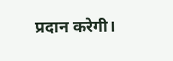प्रदान करेगी।